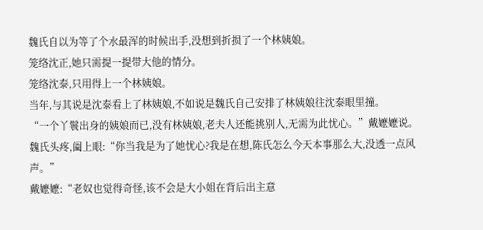魏氏自以为等了个水最浑的时候出手,没想到折损了一个林姨娘。
笼络沈正,她只需提一提带大他的情分。
笼络沈泰,只用得上一个林姨娘。
当年,与其说是沈泰看上了林姨娘,不如说是魏氏自己安排了林姨娘往沈泰眼里撞。
“一个丫鬟出身的姨娘而已,没有林姨娘,老夫人还能挑别人,无需为此忧心。”戴嬷嬷说。
魏氏头疼,阖上眼:“你当我是为了她忧心?我是在想,陈氏怎么今天本事那么大,没透一点风声。”
戴嬷嬷:“老奴也觉得奇怪,该不会是大小姐在背后出主意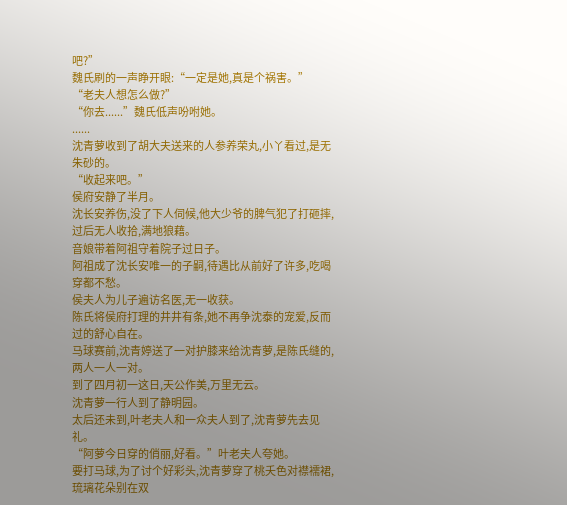吧?”
魏氏刷的一声睁开眼:“一定是她,真是个祸害。”
“老夫人想怎么做?”
“你去......”魏氏低声吩咐她。
......
沈青萝收到了胡大夫送来的人参养荣丸,小丫看过,是无朱砂的。
“收起来吧。”
侯府安静了半月。
沈长安养伤,没了下人伺候,他大少爷的脾气犯了打砸摔,过后无人收拾,满地狼藉。
音娘带着阿祖守着院子过日子。
阿祖成了沈长安唯一的子嗣,待遇比从前好了许多,吃喝穿都不愁。
侯夫人为儿子遍访名医,无一收获。
陈氏将侯府打理的井井有条,她不再争沈泰的宠爱,反而过的舒心自在。
马球赛前,沈青婷送了一对护膝来给沈青萝,是陈氏缝的,两人一人一对。
到了四月初一这日,天公作美,万里无云。
沈青萝一行人到了静明园。
太后还未到,叶老夫人和一众夫人到了,沈青萝先去见礼。
“阿萝今日穿的俏丽,好看。”叶老夫人夸她。
要打马球,为了讨个好彩头,沈青萝穿了桃夭色对襟襦裙,琉璃花朵别在双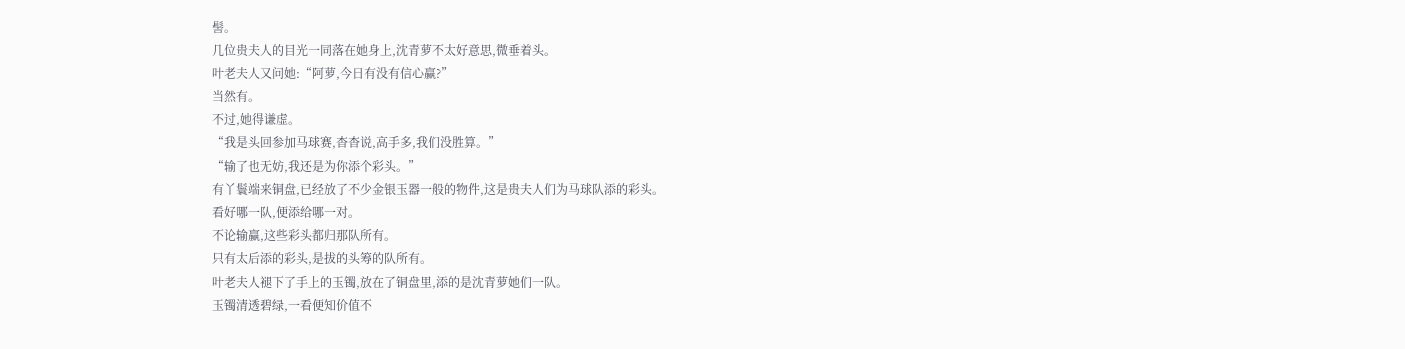髻。
几位贵夫人的目光一同落在她身上,沈青萝不太好意思,微垂着头。
叶老夫人又问她:“阿萝,今日有没有信心赢?”
当然有。
不过,她得谦虚。
“我是头回参加马球赛,杳杳说,高手多,我们没胜算。”
“输了也无妨,我还是为你添个彩头。”
有丫鬟端来铜盘,已经放了不少金银玉器一般的物件,这是贵夫人们为马球队添的彩头。
看好哪一队,便添给哪一对。
不论输赢,这些彩头都归那队所有。
只有太后添的彩头,是拔的头筹的队所有。
叶老夫人褪下了手上的玉镯,放在了铜盘里,添的是沈青萝她们一队。
玉镯清透碧绿,一看便知价值不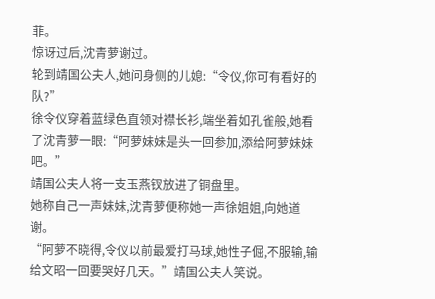菲。
惊讶过后,沈青萝谢过。
轮到靖国公夫人,她问身侧的儿媳:“令仪,你可有看好的队?”
徐令仪穿着蓝绿色直领对襟长衫,端坐着如孔雀般,她看了沈青萝一眼:“阿萝妹妹是头一回参加,添给阿萝妹妹吧。”
靖国公夫人将一支玉燕钗放进了铜盘里。
她称自己一声妹妹,沈青萝便称她一声徐姐姐,向她道谢。
“阿萝不晓得,令仪以前最爱打马球,她性子倔,不服输,输给文昭一回要哭好几天。”靖国公夫人笑说。